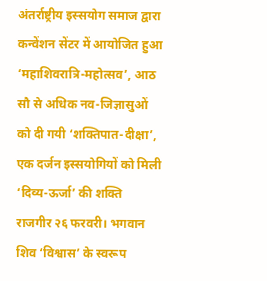अंतर्राष्ट्रीय इस्सयोग समाज द्वारा कन्वेंशन सेंटर में आयोजित हुआ ‘महाशिवरात्रि-महोत्सव’, आठ सौ से अधिक नव-जिज्ञासुओं को दी गयी ‘शक्तिपात-दीक्षा’, एक दर्जन इस्सयोगियों को मिली ‘दिव्य-ऊर्जा’ की शक्ति
राजगीर २६ फरवरी। भगवान शिव ‘विश्वास’ के स्वरूप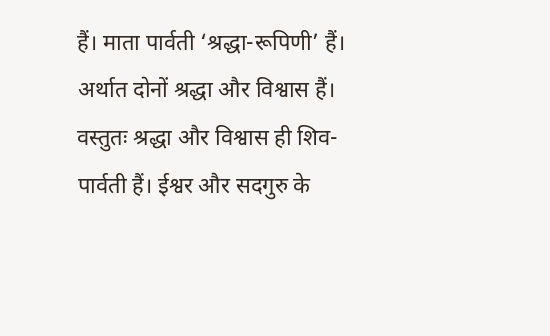हैं। माता पार्वती ‘श्रद्धा-रूपिणी’ हैं। अर्थात दोनों श्रद्धा और विश्वास हैं। वस्तुतः श्रद्धा और विश्वास ही शिव-पार्वती हैं। ईश्वर और सदगुरु के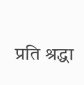प्रति श्रद्धा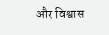और विश्वास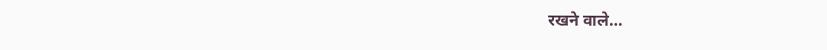रखने वाले…